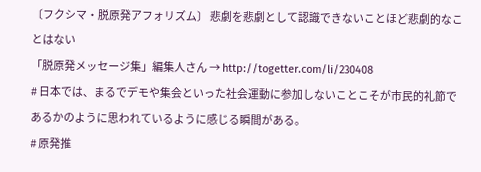〔フクシマ・脱原発アフォリズム〕 悲劇を悲劇として認識できないことほど悲劇的なことはない
「脱原発メッセージ集」編集人さん → http://togetter.com/li/230408
# 日本では、まるでデモや集会といった社会運動に参加しないことこそが市民的礼節であるかのように思われているように感じる瞬間がある。
# 原発推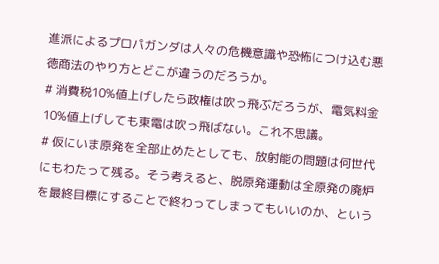進派によるプロパガンダは人々の危機意識や恐怖につけ込む悪徳商法のやり方とどこが違うのだろうか。
# 消費税10%値上げしたら政権は吹っ飛ぶだろうが、電気料金10%値上げしても東電は吹っ飛ばない。これ不思議。
# 仮にいま原発を全部止めたとしても、放射能の問題は何世代にもわたって残る。そう考えると、脱原発運動は全原発の廃炉を最終目標にすることで終わってしまってもいいのか、という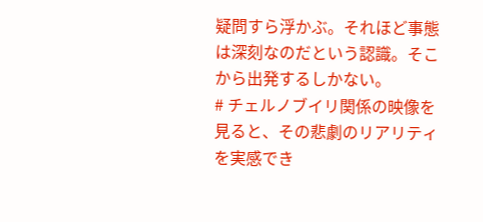疑問すら浮かぶ。それほど事態は深刻なのだという認識。そこから出発するしかない。
# チェルノブイリ関係の映像を見ると、その悲劇のリアリティを実感でき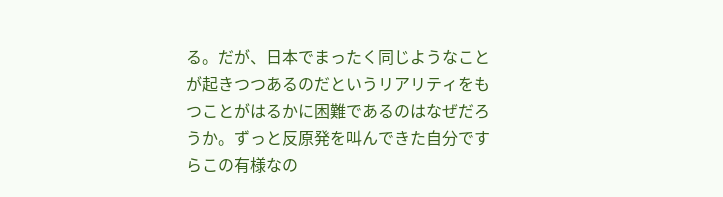る。だが、日本でまったく同じようなことが起きつつあるのだというリアリティをもつことがはるかに困難であるのはなぜだろうか。ずっと反原発を叫んできた自分ですらこの有様なの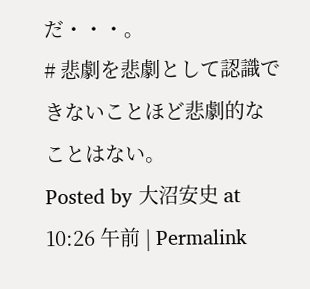だ・・・。
# 悲劇を悲劇として認識できないことほど悲劇的なことはない。
Posted by 大沼安史 at 10:26 午前 | Permalink